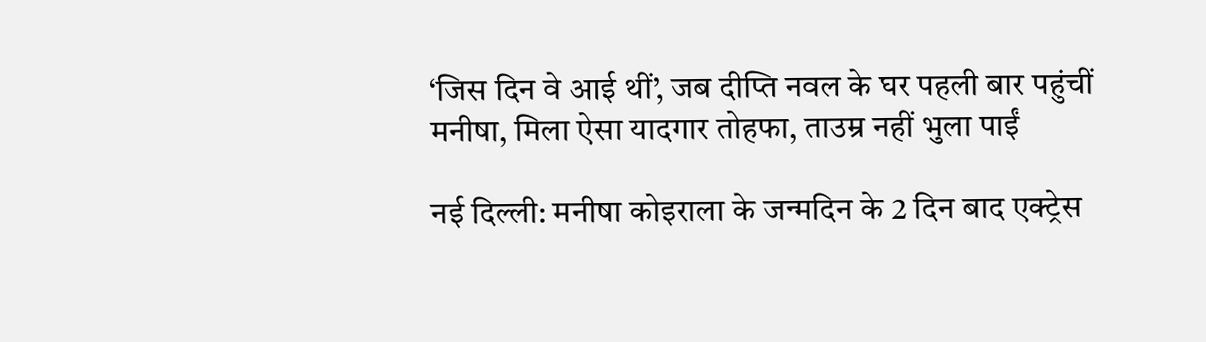‘जिस दिन वे आई थीं’, जब दीप्ति नवल के घर पहली बार पहुंचीं मनीषा, मिला ऐसा यादगार तोहफा, ताउम्र नहीं भुला पाईं

नई दिल्ली: मनीषा कोइराला के जन्मदिन के 2 दिन बाद एक्ट्रेस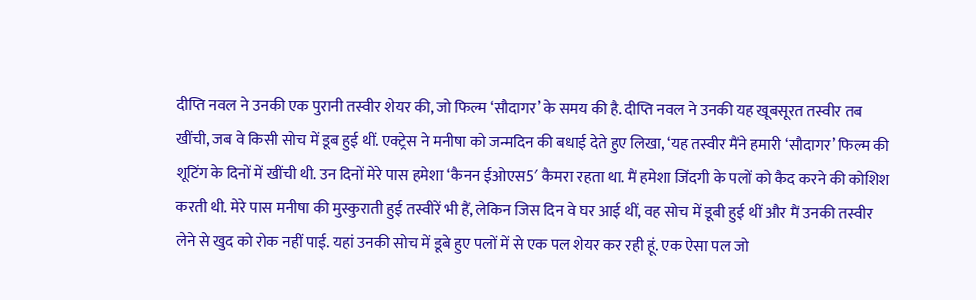दीप्ति नवल ने उनकी एक पुरानी तस्वीर शेयर की, जो फिल्म ‘सौदागर’ के समय की है. दीप्ति नवल ने उनकी यह खूबसूरत तस्वीर तब खींची, जब वे किसी सोच में डूब हुई थीं. एक्ट्रेस ने मनीषा को जन्मदिन की बधाई देते हुए लिखा, ‘यह तस्वीर मैंने हमारी ‘सौदागर’ फिल्म की शूटिंग के दिनों में खींची थी. उन दिनों मेरे पास हमेशा ‘कैनन ईओएस5′ कैमरा रहता था. मैं हमेशा जिंदगी के पलों को कैद करने की कोशिश करती थी. मेरे पास मनीषा की मुस्कुराती हुई तस्वीरें भी हैं, लेकिन जिस दिन वे घर आई थीं, वह सोच में डूबी हुई थीं और मैं उनकी तस्वीर लेने से खुद को रोक नहीं पाई. यहां उनकी सोच में डूबे हुए पलों में से एक पल शेयर कर रही हूं. एक ऐसा पल जो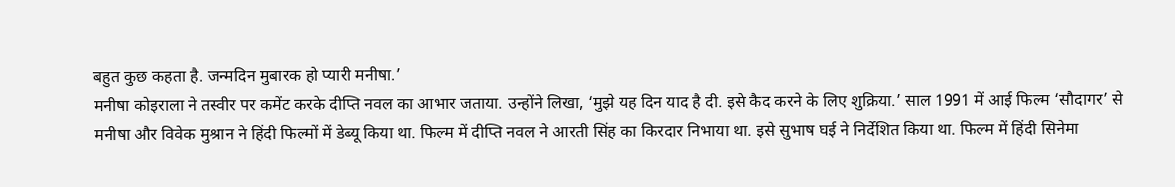बहुत कुछ कहता है. जन्मदिन मुबारक हो प्यारी मनीषा.’
मनीषा कोइराला ने तस्वीर पर कमेंट करके दीप्ति नवल का आभार जताया. उन्होंने लिखा, ‘मुझे यह दिन याद है दी. इसे कैद करने के लिए शुक्रिया.’ साल 1991 में आई फिल्म ‘सौदागर’ से मनीषा और विवेक मुश्रान ने हिंदी फिल्मों में डेब्यू किया था. फिल्म में दीप्ति नवल ने आरती सिंह का किरदार निभाया था. इसे सुभाष घई ने निर्देशित किया था. फिल्म में हिंदी सिनेमा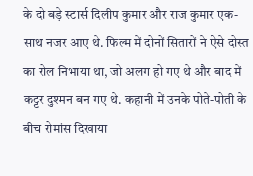के दो बड़े स्टार्स दिलीप कुमार और राज कुमार एक-साथ नजर आए थे. फिल्म में दोनों सितारों ने ऐसे दोस्त का रोल निभाया था, जो अलग हो गए थे और बाद में कट्टर दुश्मन बन गए थे. कहानी में उनके पोते-पोती के बीच रोमांस दिखाया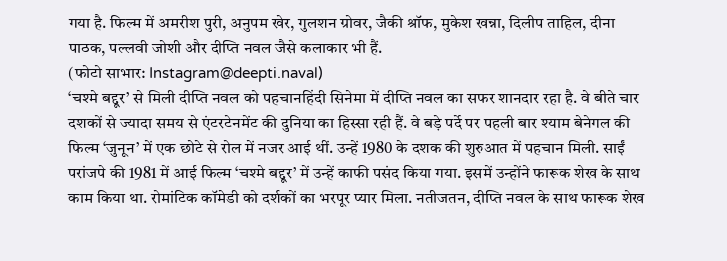गया है. फिल्म में अमरीश पुरी, अनुपम खेर, गुलशन ग्रोवर, जैकी श्रॉफ, मुकेश खन्ना, दिलीप ताहिल, दीना पाठक, पल्लवी जोशी और दीप्ति नवल जैसे कलाकार भी हैं.
(फोटो साभार: Instagram@deepti.naval)
‘चश्मे बद्दूर’ से मिली दीप्ति नवल को पहचानहिंदी सिनेमा में दीप्ति नवल का सफर शानदार रहा है. वे बीते चार दशकों से ज्यादा समय से एंटरटेनमेंट की दुनिया का हिस्सा रही हैं. वे बड़े पर्दे पर पहली बार श्याम बेनेगल की फिल्म ‘जुनून’ में एक छोटे से रोल में नजर आई थीं. उन्हें 1980 के दशक की शुरुआत में पहचान मिली. साईं परांजपे की 1981 में आई फिल्म ‘चश्मे बद्दूर’ में उन्हें काफी पसंद किया गया. इसमें उन्होंने फारूक शेख के साथ काम किया था. रोमांटिक कॉमेडी को दर्शकों का भरपूर प्यार मिला. नतीजतन, दीप्ति नवल के साथ फारूक शेख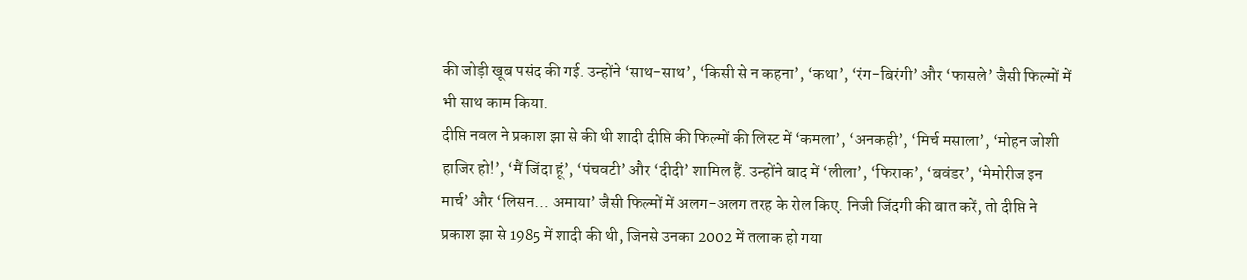की जोड़ी खूब पसंद की गई. उन्होंने ‘साथ-साथ’, ‘किसी से न कहना’, ‘कथा’, ‘रंग-बिरंगी’ और ‘फासले’ जैसी फिल्मों में भी साथ काम किया.
दीप्ति नवल ने प्रकाश झा से की थी शादी दीप्ति की फिल्मों की लिस्ट में ‘कमला’, ‘अनकही’, ‘मिर्च मसाला’, ‘मोहन जोशी हाजिर हो!’, ‘मैं जिंदा हूं’, ‘पंचवटी’ और ‘दीदी’ शामिल हैं. उन्होंने बाद में ‘लीला’, ‘फिराक’, ‘बवंडर’, ‘मेमोरीज इन मार्च’ और ‘लिसन… अमाया’ जैसी फिल्मों में अलग-अलग तरह के रोल किए. निजी जिंदगी की बात करें, तो दीप्ति ने प्रकाश झा से 1985 में शादी की थी, जिनसे उनका 2002 में तलाक हो गया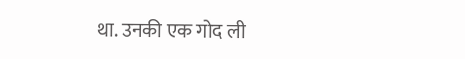था. उनकी एक गोद ली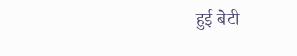हुई बेटी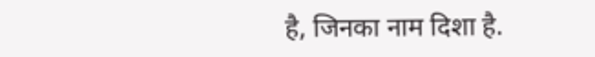है, जिनका नाम दिशा है.